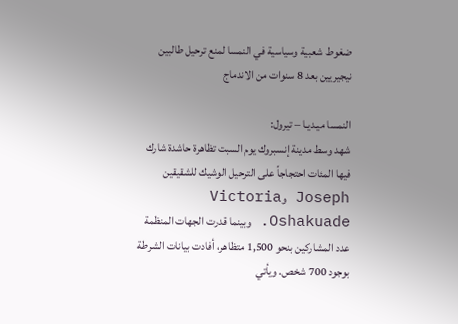ضغوط شعبية وسياسية في النمسا لمنع ترحيل طالبين نيجيريين بعد 8 سنوات من الاندماج

النمسا ميـديـا – تيرول:
شهد وسط مدينة إنسبروك يوم السبت تظاهرة حاشدة شارك فيها المئات احتجاجاً على الترحيل الوشيك للشقيقين Joseph وVictoria Oshakuade. وبينما قدرت الجهات المنظمة عدد المشاركين بنحو 1,500 متظاهر، أفادت بيانات الشرطة بوجود 700 شخص. ويأتي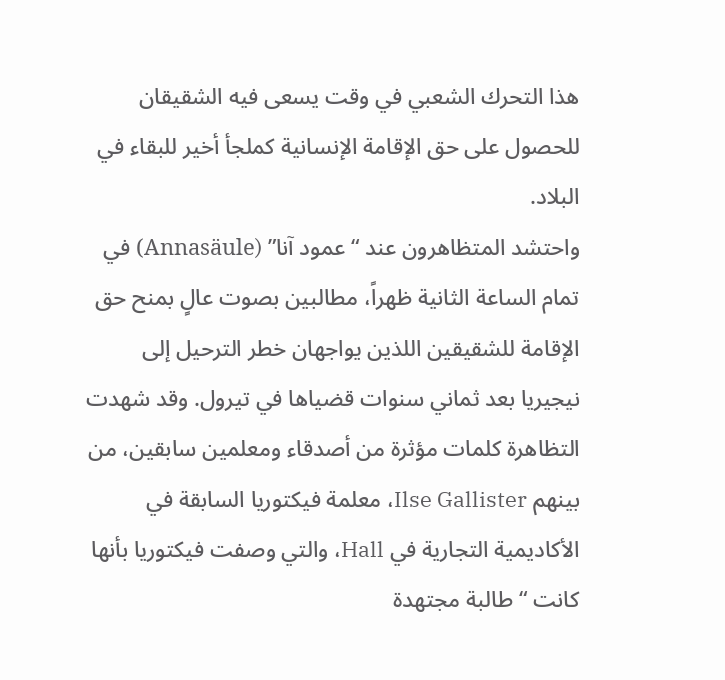هذا التحرك الشعبي في وقت يسعى فيه الشقيقان للحصول على حق الإقامة الإنسانية كملجأ أخير للبقاء في البلاد.
واحتشد المتظاهرون عند “عمود آنا” (Annasäule) في تمام الساعة الثانية ظهراً، مطالبين بصوت عالٍ بمنح حق الإقامة للشقيقين اللذين يواجهان خطر الترحيل إلى نيجيريا بعد ثماني سنوات قضياها في تيرول. وقد شهدت التظاهرة كلمات مؤثرة من أصدقاء ومعلمين سابقين، من بينهم Ilse Gallister، معلمة فيكتوريا السابقة في الأكاديمية التجارية في Hall، والتي وصفت فيكتوريا بأنها كانت “طالبة مجتهدة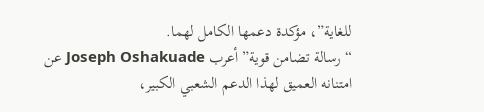للغاية”، مؤكدة دعمها الكامل لهما.
“رسالة تضامن قوية” أعرب Joseph Oshakuade عن امتنانه العميق لهذا الدعم الشعبي الكبير،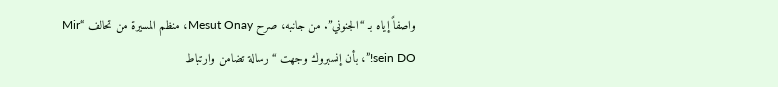واصفاً إياه بـ “الجنوني”. من جانبه، صرح Mesut Onay، منظم المسيرة من تحالف “Mir sein DO!”، بأن إنسبروك وجهت “رسالة تضامن وارتباط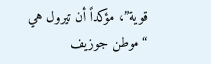قوية”، مؤكداً أن تيرول هي “موطن جوزيف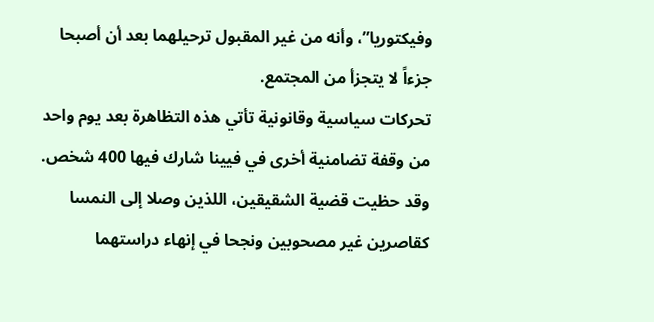وفيكتوريا”، وأنه من غير المقبول ترحيلهما بعد أن أصبحا جزءاً لا يتجزأ من المجتمع.
تحركات سياسية وقانونية تأتي هذه التظاهرة بعد يوم واحد من وقفة تضامنية أخرى في فيينا شارك فيها 400 شخص. وقد حظيت قضية الشقيقين، اللذين وصلا إلى النمسا كقاصرين غير مصحوبين ونجحا في إنهاء دراستهما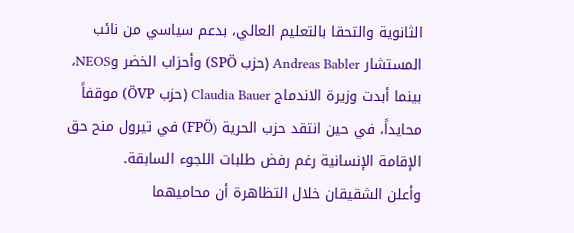الثانوية والتحقا بالتعليم العالي، بدعم سياسي من نائب المستشار Andreas Babler (حزب SPÖ) وأحزاب الخضر وNEOS، بينما أبدت وزيرة الاندماج Claudia Bauer (حزب ÖVP) موقفاً محايداً، في حين انتقد حزب الحرية (FPÖ) في تيرول منح حق الإقامة الإنسانية رغم رفض طلبات اللجوء السابقة.
وأعلن الشقيقان خلال التظاهرة أن محاميهما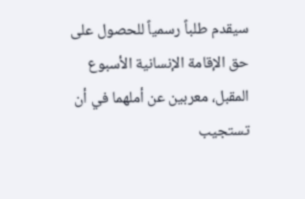سيقدم طلباً رسمياً للحصول على حق الإقامة الإنسانية الأسبوع المقبل، معربين عن أملهما في أن تستجيب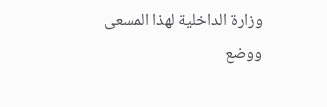وزارة الداخلية لهذا المسعى ووضع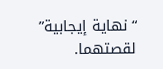“نهاية إيجابية” لقصتهما.